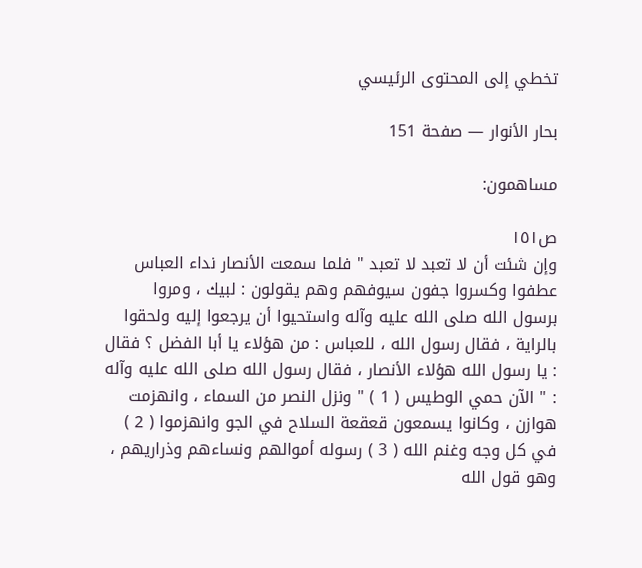تخطي إلى المحتوى الرئيسي

بحار الأنوار — صفحة 151

مساهمون:

ص١٥١
وإن شئت أن لا تعبد لا تعبد " فلما سمعت الأنصار نداء العباس عطفوا وكسروا جفون سيوفهم وهم يقولون : لبيك ، ومروا برسول الله صلى الله عليه وآله واستحيوا أن يرجعوا إليه ولحقوا بالراية ، فقال رسول الله ، للعباس : من هؤلاء يا أبا الفضل ؟ فقال : يا رسول الله هؤلاء الأنصار ، فقال رسول الله صلى الله عليه وآله : " الآن حمي الوطيس ( 1 ) " ونزل النصر من السماء ، وانهزمت هوازن ، وكانوا يسمعون قعقعة السلاح في الجو وانهزموا ( 2 ) في كل وجه وغنم الله ( 3 ) رسوله أموالهم ونساءهم وذراريهم ، وهو قول الله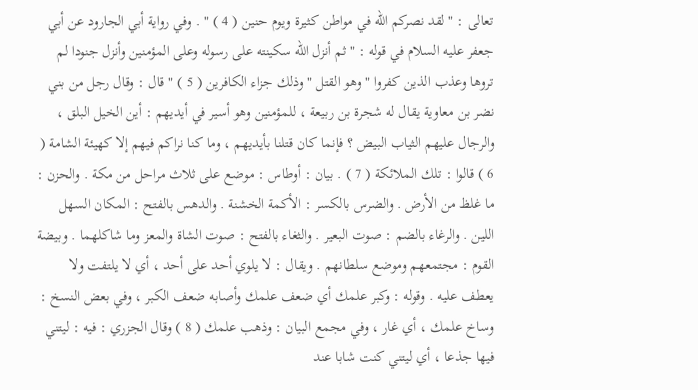تعالى : " لقد نصركم الله في مواطن كثيرة ويوم حنين ( 4 ) " . وفي رواية أبي الجارود عن أبي جعفر عليه السلام في قوله : " ثم أنزل الله سكينته على رسوله وعلى المؤمنين وأنزل جنودا لم تروها وعذب الذين كفروا " وهو القتل " وذلك جزاء الكافرين ( 5 ) " قال : وقال رجل من بني نضر بن معاوية يقال له شجرة بن ربيعة ، للمؤمنين وهو أسير في أيديهم : أين الخيل البلق ، والرجال عليهم الثياب البيض ؟ فإنما كان قتلنا بأيديهم ، وما كنا نراكم فيهم إلا كهيئة الشامة ( 6 ) قالوا : تلك الملائكة ( 7 ) . بيان : أوطاس : موضع على ثلاث مراحل من مكة . والحزن : ما غلظ من الأرض . والضرس بالكسر : الأكمة الخشنة . والدهس بالفتح : المكان السهل اللين . والرغاء بالضم : صوت البعير . والثغاء بالفتح : صوت الشاة والمعز وما شاكلهما . وبيضة القوم : مجتمعهم وموضع سلطانهم . ويقال : لا يلوي أحد على أحد ، أي لا يلتفت ولا يعطف عليه . وقوله : وكبر علمك أي ضعف علمك وأصابه ضعف الكبر ، وفي بعض النسخ : وساخ علمك ، أي غار ، وفي مجمع البيان : وذهب علمك ( 8 ) وقال الجزري : فيه : ليتني فيها جذعا ، أي ليتني كنت شابا عند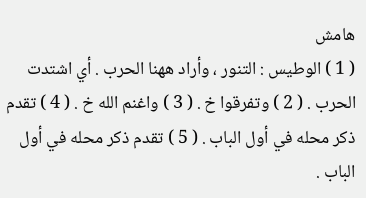هامش
( 1 ) الوطيس : التنور ، وأراد ههنا الحرب . أي اشتدت الحرب . ( 2 ) وتفرقوا خ . ( 3 ) واغنم الله خ . ( 4 ) تقدم ذكر محله في أول الباب . ( 5 ) تقدم ذكر محله في أول الباب .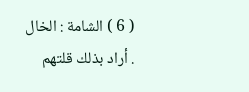( 6 ) الشامة : الخال . أراد بذلك قلتهم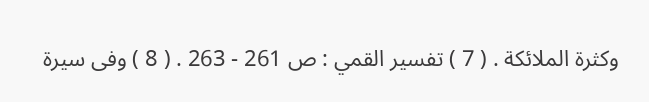وكثرة الملائكة . ( 7 ) تفسير القمي : ص 261 - 263 . ( 8 ) وفى سيرة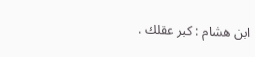ابن هشام : كبر عقلك .